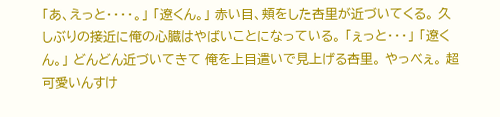「あ、えっと・・・・。」 「遼くん。」 赤い目、頬をした杏里が近づいてくる。 久しぶりの接近に俺の心臓はやばいことになっている。 「ぇっと・・・」 「遼くん。」 どんどん近づいてきて 俺を上目遣いで見上げる杏里。 やっべぇ。 超可愛いんすけ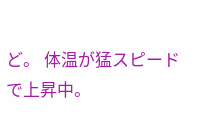ど。 体温が猛スピードで上昇中。